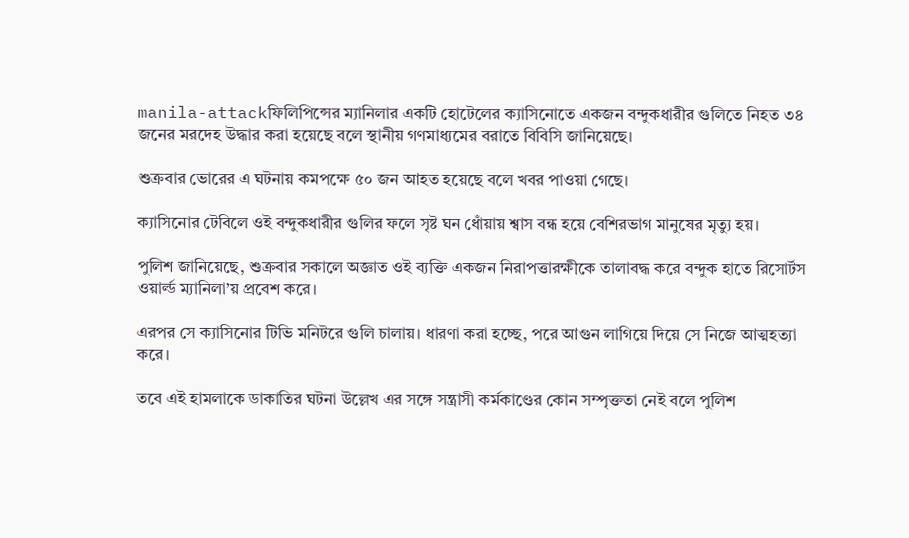manila-attackফিলিপিন্সের ম্যানিলার একটি হোটেলের ক্যাসিনোতে একজন বন্দুকধারীর গুলিতে নিহত ৩৪ জনের মরদেহ উদ্ধার করা হয়েছে বলে স্থানীয় গণমাধ্যমের বরাতে বিবিসি জানিয়েছে।

শুক্রবার ভোরের এ ঘটনায় কমপক্ষে ৫০ জন আহত হয়েছে বলে খবর পাওয়া গেছে।

ক্যাসিনোর টেবিলে ওই বন্দুকধারীর গুলির ফলে সৃষ্ট ঘন ধোঁয়ায় শ্বাস বন্ধ হয়ে বেশিরভাগ মানুষের মৃত্যু হয়।

পুলিশ জানিয়েছে, শুক্রবার সকালে অজ্ঞাত ওই ব্যক্তি একজন নিরাপত্তারক্ষীকে তালাবদ্ধ করে বন্দুক হাতে রিসোর্টস ওয়ার্ল্ড ম্যানিলা’য় প্রবেশ করে।

এরপর সে ক্যাসিনোর টিভি মনিটরে গুলি চালায়। ধারণা করা হচ্ছে, পরে আগুন লাগিয়ে দিয়ে সে নিজে আত্মহত্যা করে।

তবে এই হামলাকে ডাকাতির ঘটনা উল্লেখ এর সঙ্গে সন্ত্রাসী কর্মকাণ্ডের কোন সম্পৃক্ততা নেই বলে পুলিশ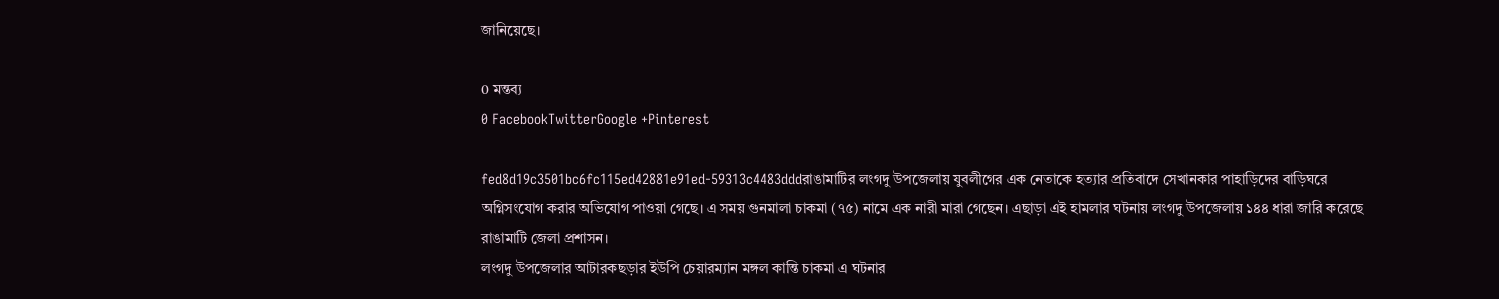জানিয়েছে।

0 মন্তব্য
0 FacebookTwitterGoogle +Pinterest

fed8d19c3501bc6fc115ed42881e91ed-59313c4483dddরাঙামাটির লংগদু উপজেলায় যুবলীগের এক নেতাকে হত্যার প্রতিবাদে সেখানকার পাহাড়িদের বাড়িঘরে অগ্নিসংযোগ করার অভিযোগ পাওয়া গেছে। এ সময় গুনমালা চাকমা (৭৫) নামে এক নারী মারা গেছেন। এছাড়া এই হামলার ঘটনায় লংগদু উপজেলায় ১৪৪ ধারা জারি করেছে রাঙামাটি জেলা প্রশাসন।
লংগদু উপজেলার আটারকছড়ার ইউপি চেয়ারম্যান মঙ্গল কান্তি চাকমা এ ঘটনার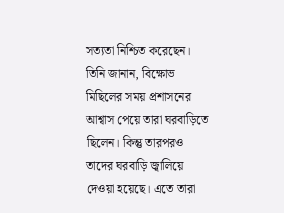সত্যতা নিশ্চিত করেছেন।
তিনি জানান, বিক্ষোভ মিছিলের সময় প্রশাসনের আশ্বাস পেয়ে তারা ঘরবাড়িতে ছিলেন। কিন্তু তারপরও তাদের ঘরবাড়ি জ্বালিয়ে দেওয়া হয়েছে। এতে তারা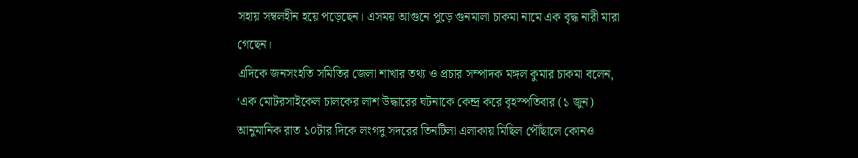সহায় সম্বলহীন হয়ে পড়েছেন। এসময় আগুনে পুড়ে গুনমালা চাকমা নামে এক বৃদ্ধ নারী মারা গেছেন।
এদিকে জনসংহতি সমিতির জেলা শাখার তথ্য ও প্রচার সম্পাদক মঙ্গল কুমার চাকমা বলেন, ‘এক মোটরসাইকেল চালকের লাশ উদ্ধারের ঘটনাকে কেন্দ্র করে বৃহস্পতিবার (১ জুন) আনুমানিক রাত ১০টার দিকে লংগদু সদরের তিনটিলা এলাকায় মিছিল পৌঁছালে কোনও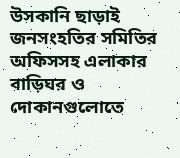উসকানি ছাড়াই জনসংহতির সমিতির অফিসসহ এলাকার বাড়িঘর ও দোকানগুলোতে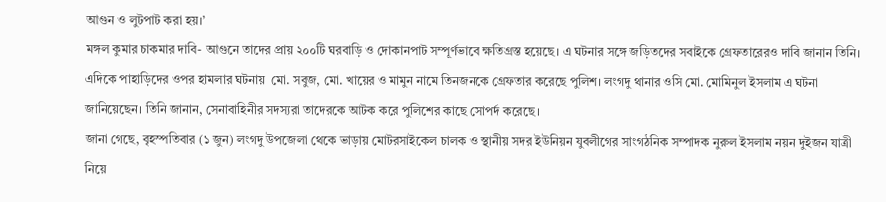আগুন ও লুটপাট করা হয়।’
মঙ্গল কুমার চাকমার দাবি- আগুনে তাদের প্রায় ২০০টি ঘরবাড়ি ও দোকানপাট সম্পূর্ণভাবে ক্ষতিগ্রস্ত হয়েছে। এ ঘটনার সঙ্গে জড়িতদের সবাইকে গ্রেফতারেরও দাবি জানান তিনি।
এদিকে পাহাড়িদের ওপর হামলার ঘটনায়  মো. সবুজ, মো. খায়ের ও মামুন নামে তিনজনকে গ্রেফতার করেছে পুলিশ। লংগদু থানার ওসি মো. মোমিনুল ইসলাম এ ঘটনা জানিয়েছেন। তিনি জানান, সেনাবাহিনীর সদস্যরা তাদেরকে আটক করে পুলিশের কাছে সোপর্দ করেছে।
জানা গেছে, বৃহস্পতিবার (১ জুন) লংগদু উপজেলা থেকে ভাড়ায় মোটরসাইকেল চালক ও স্থানীয় সদর ইউনিয়ন যুবলীগের সাংগঠনিক সম্পাদক নুরুল ইসলাম নয়ন দুইজন যাত্রী নিয়ে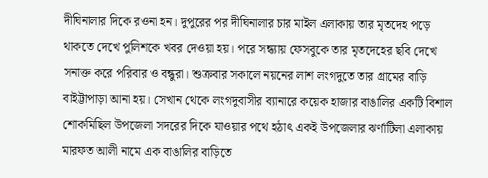দীঘিনালার দিকে রওনা হন। দুপুরের পর দীঘিনালার চার মাইল এলাকায় তার মৃতদেহ পড়ে থাকতে দেখে পুলিশকে খবর দেওয়া হয়। পরে সন্ধ্যায় ফেসবুকে তার মৃতদেহের ছবি দেখে সনাক্ত করে পরিবার ও বন্ধুরা। শুক্রবার সকালে নয়নের লাশ লংগদুতে তার গ্রামের বাড়ি বাইট্টাপাড়া আনা হয়। সেখান থেকে লংগদুবাসীর ব্যানারে কয়েক হাজার বাঙালির একটি বিশাল শোকমিছিল উপজেলা সদরের দিকে যাওয়ার পথে হঠাৎ একই উপজেলার ঝর্ণাটিলা এলাকায় মারফত আলী নামে এক বাঙালির বাড়িতে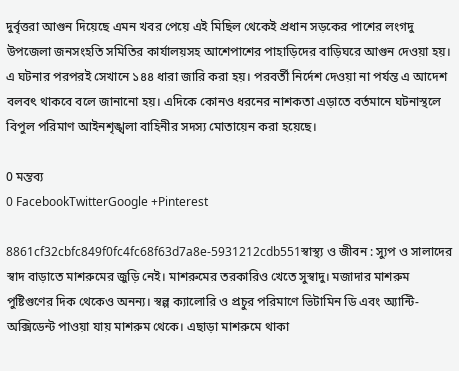দুর্বৃত্তরা আগুন দিয়েছে এমন খবর পেয়ে এই মিছিল থেকেই প্রধান সড়কের পাশের লংগদু উপজেলা জনসংহতি সমিতির কার্যালয়সহ আশেপাশের পাহাড়িদের বাড়িঘরে আগুন দেওয়া হয়।
এ ঘটনার পরপরই সেখানে ১৪৪ ধারা জারি করা হয়। পরবর্তী নির্দেশ দেওয়া না পর্যন্ত এ আদেশ বলবৎ থাকবে বলে জানানো হয়। এদিকে কোনও ধরনের নাশকতা এড়াতে বর্তমানে ঘটনাস্থলে বিপুল পরিমাণ আইনশৃঙ্খলা বাহিনীর সদস্য মোতায়েন করা হয়েছে।

0 মন্তব্য
0 FacebookTwitterGoogle +Pinterest

8861cf32cbfc849f0fc4fc68f63d7a8e-5931212cdb551স্বাস্থ্য ও জীবন : স্যুপ ও সালাদের স্বাদ বাড়াতে মাশরুমের জুড়ি নেই। মাশরুমের তরকারিও খেতে সুস্বাদু। মজাদার মাশরুম পুষ্টিগুণের দিক থেকেও অনন্য। স্বল্প ক্যালোরি ও প্রচুর পরিমাণে ভিটামিন ডি এবং অ্যান্টি-অক্সিডেন্ট পাওয়া যায় মাশরুম থেকে। এছাড়া মাশরুমে থাকা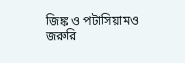জিঙ্ক ও পটাসিয়ামও জরুরি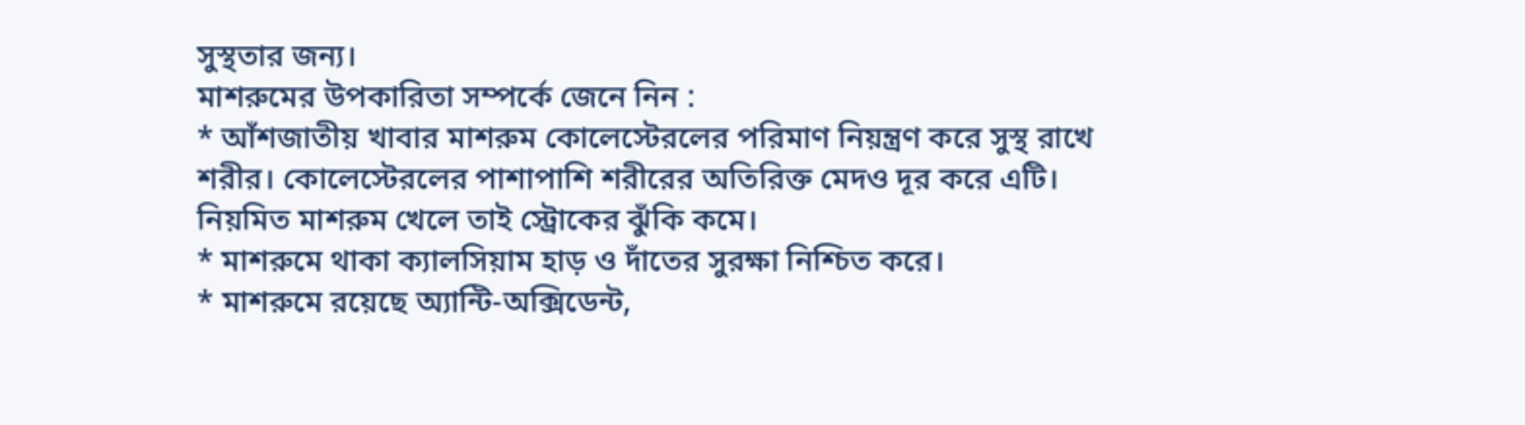সুস্থতার জন্য।
মাশরুমের উপকারিতা সম্পর্কে জেনে নিন :
* আঁশজাতীয় খাবার মাশরুম কোলেস্টেরলের পরিমাণ নিয়ন্ত্রণ করে সুস্থ রাখে শরীর। কোলেস্টেরলের পাশাপাশি শরীরের অতিরিক্ত মেদও দূর করে এটি। নিয়মিত মাশরুম খেলে তাই স্ট্রোকের ঝুঁকি কমে।
* মাশরুমে থাকা ক্যালসিয়াম হাড় ও দাঁতের সুরক্ষা নিশ্চিত করে।
* মাশরুমে রয়েছে অ্যান্টি-অক্সিডেন্ট,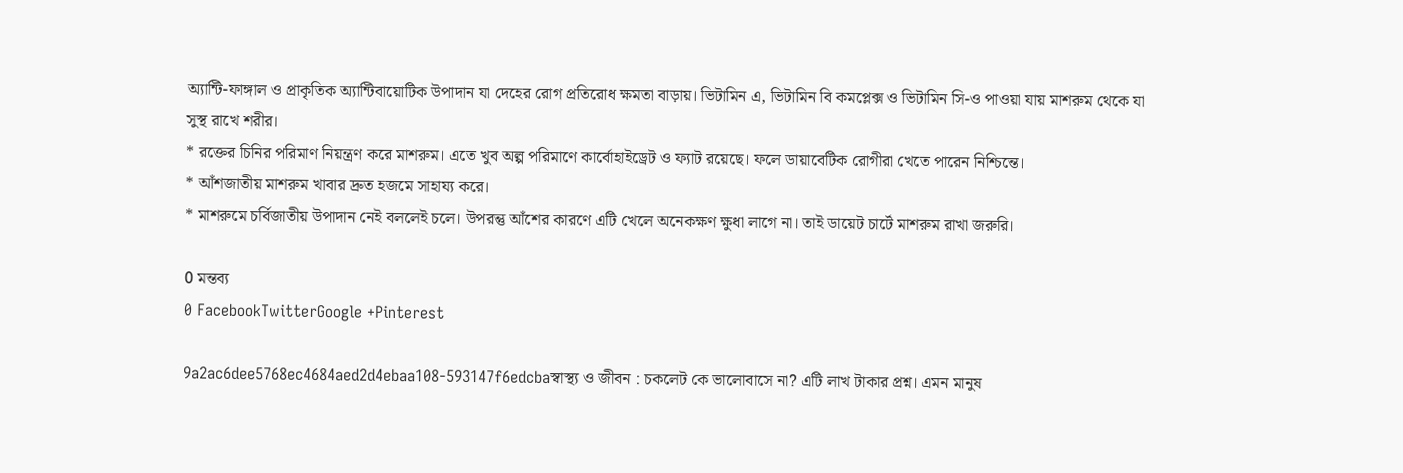অ্যান্টি-ফাঙ্গাল ও প্রাকৃতিক অ্যান্টিবায়োটিক উপাদান যা দেহের রোগ প্রতিরোধ ক্ষমতা বাড়ায়। ভিটামিন এ, ভিটামিন বি কমপ্লেক্স ও ভিটামিন সি-ও পাওয়া যায় মাশরুম থেকে যা সুস্থ রাখে শরীর।
* রক্তের চিনির পরিমাণ নিয়ন্ত্রণ করে মাশরুম। এতে খুব অল্প পরিমাণে কার্বোহাইড্রেট ও ফ্যাট রয়েছে। ফলে ডায়াবেটিক রোগীরা খেতে পারেন নিশ্চিন্তে।
* আঁশজাতীয় মাশরুম খাবার দ্রুত হজমে সাহায্য করে।
* মাশরুমে চর্বিজাতীয় উপাদান নেই বললেই চলে। উপরন্তু আঁশের কারণে এটি খেলে অনেকক্ষণ ক্ষুধা লাগে না। তাই ডায়েট চার্টে মাশরুম রাখা জরুরি।

0 মন্তব্য
0 FacebookTwitterGoogle +Pinterest

9a2ac6dee5768ec4684aed2d4ebaa108-593147f6edcbaস্বাস্থ্য ও জীবন : চকলেট কে ভালোবাসে না? এটি লাখ টাকার প্রশ্ন। এমন মানুষ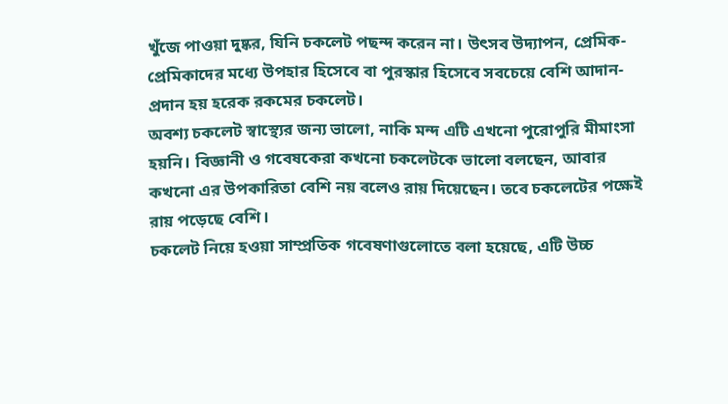খুঁজে পাওয়া দুষ্কর, যিনি চকলেট পছন্দ করেন না। উৎসব উদ্যাপন, প্রেমিক-প্রেমিকাদের মধ্যে উপহার হিসেবে বা পুরস্কার হিসেবে সবচেয়ে বেশি আদান-প্রদান হয় হরেক রকমের চকলেট।
অবশ্য চকলেট স্বাস্থ্যের জন্য ভালো, নাকি মন্দ এটি এখনো পুরোপুরি মীমাংসা হয়নি। বিজ্ঞানী ও গবেষকেরা কখনো চকলেটকে ভালো বলছেন, আবার কখনো এর উপকারিতা বেশি নয় বলেও রায় দিয়েছেন। তবে চকলেটের পক্ষেই রায় পড়েছে বেশি।
চকলেট নিয়ে হওয়া সাম্প্রতিক গবেষণাগুলোতে বলা হয়েছে, এটি উচ্চ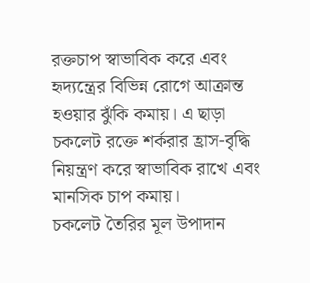রক্তচাপ স্বাভাবিক করে এবং হৃদ্যন্ত্রের বিভিন্ন রোগে আক্রান্ত হওয়ার ঝুঁকি কমায়। এ ছাড়া চকলেট রক্তে শর্করার হ্রাস-বৃদ্ধি নিয়ন্ত্রণ করে স্বাভাবিক রাখে এবং মানসিক চাপ কমায়।
চকলেট তৈরির মূল উপাদান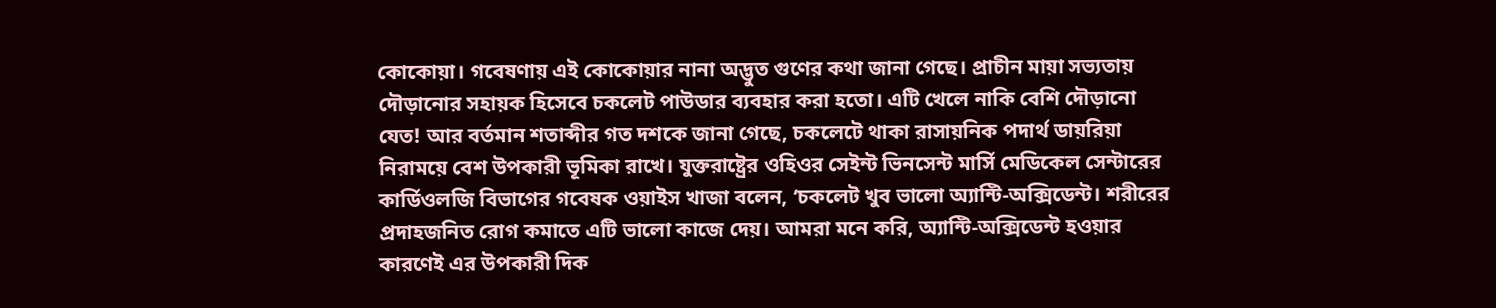কোকোয়া। গবেষণায় এই কোকোয়ার নানা অদ্ভুত গুণের কথা জানা গেছে। প্রাচীন মায়া সভ্যতায় দৌড়ানোর সহায়ক হিসেবে চকলেট পাউডার ব্যবহার করা হতো। এটি খেলে নাকি বেশি দৌড়ানো যেত! আর বর্তমান শতাব্দীর গত দশকে জানা গেছে, চকলেটে থাকা রাসায়নিক পদার্থ ডায়রিয়া নিরাময়ে বেশ উপকারী ভূমিকা রাখে। যুক্তরাষ্ট্রের ওহিওর সেইন্ট ভিনসেন্ট মার্সি মেডিকেল সেন্টারের কার্ডিওলজি বিভাগের গবেষক ওয়াইস খাজা বলেন, ‘চকলেট খুব ভালো অ্যান্টি-অক্সিডেন্ট। শরীরের প্রদাহজনিত রোগ কমাতে এটি ভালো কাজে দেয়। আমরা মনে করি, অ্যান্টি-অক্সিডেন্ট হওয়ার কারণেই এর উপকারী দিক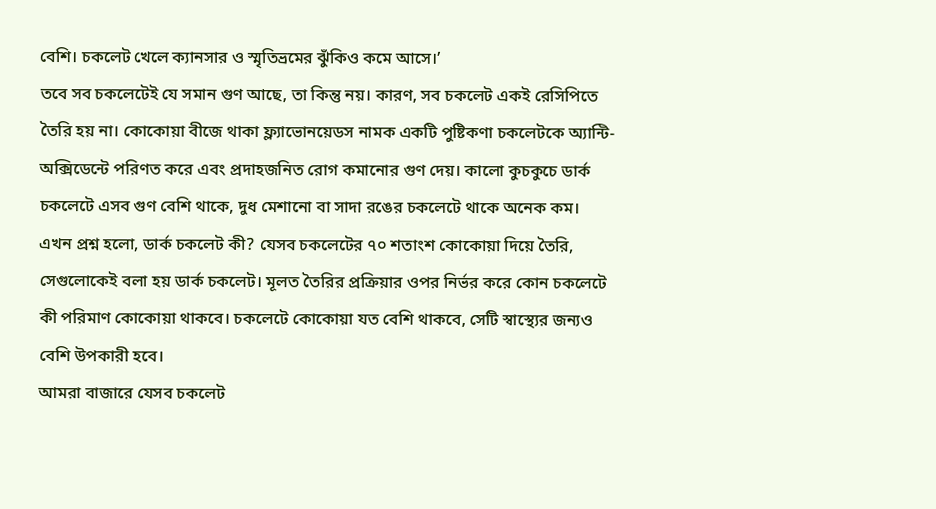বেশি। চকলেট খেলে ক্যানসার ও স্মৃতিভ্রমের ঝুঁকিও কমে আসে।’
তবে সব চকলেটেই যে সমান গুণ আছে, তা কিন্তু নয়। কারণ, সব চকলেট একই রেসিপিতে তৈরি হয় না। কোকোয়া বীজে থাকা ফ্ল্যাভোনয়েডস নামক একটি পুষ্টিকণা চকলেটকে অ্যান্টি-অক্সিডেন্টে পরিণত করে এবং প্রদাহজনিত রোগ কমানোর গুণ দেয়। কালো কুচকুচে ডার্ক চকলেটে এসব গুণ বেশি থাকে, দুধ মেশানো বা সাদা রঙের চকলেটে থাকে অনেক কম।
এখন প্রশ্ন হলো, ডার্ক চকলেট কী? যেসব চকলেটের ৭০ শতাংশ কোকোয়া দিয়ে তৈরি, সেগুলোকেই বলা হয় ডার্ক চকলেট। মূলত তৈরির প্রক্রিয়ার ওপর নির্ভর করে কোন চকলেটে কী পরিমাণ কোকোয়া থাকবে। চকলেটে কোকোয়া যত বেশি থাকবে, সেটি স্বাস্থ্যের জন্যও বেশি উপকারী হবে।
আমরা বাজারে যেসব চকলেট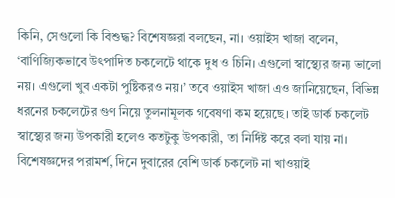কিনি, সেগুলো কি বিশুদ্ধ? বিশেষজ্ঞরা বলছেন, না। ওয়াইস খাজা বলেন, ‘বাণিজ্যিকভাবে উৎপাদিত চকলেটে থাকে দুধ ও চিনি। এগুলো স্বাস্থ্যের জন্য ভালো নয়। এগুলো খুব একটা পুষ্টিকরও নয়।’ তবে ওয়াইস খাজা এও জানিয়েছেন, বিভিন্ন ধরনের চকলেটের গুণ নিয়ে তুলনামূলক গবেষণা কম হয়েছে। তাই ডার্ক চকলেট স্বাস্থ্যের জন্য উপকারী হলেও কতটুকু উপকারী, তা নির্দিষ্ট করে বলা যায় না। বিশেষজ্ঞদের পরামর্শ, দিনে দুবারের বেশি ডার্ক চকলেট না খাওয়াই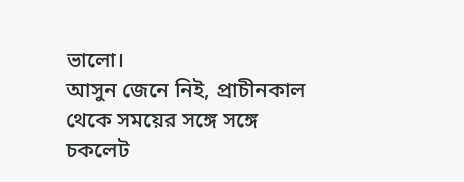ভালো।
আসুন জেনে নিই, প্রাচীনকাল থেকে সময়ের সঙ্গে সঙ্গে চকলেট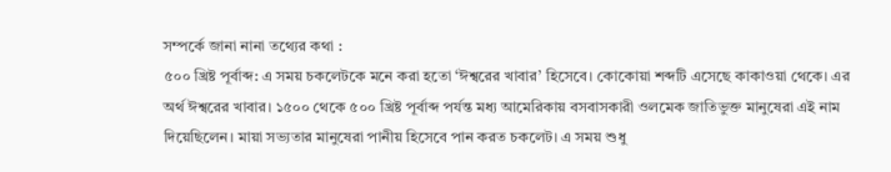সম্পর্কে জানা নানা তথ্যের কথা :
৫০০ খ্রিষ্ট পূর্বাব্দ: এ সময় চকলেটকে মনে করা হতো ‘ঈশ্বরের খাবার’ হিসেবে। কোকোয়া শব্দটি এসেছে কাকাওয়া থেকে। এর অর্থ ঈশ্বরের খাবার। ১৫০০ থেকে ৫০০ খ্রিষ্ট পূর্বাব্দ পর্যন্ত মধ্য আমেরিকায় বসবাসকারী ওলমেক জাতিভুক্ত মানুষেরা এই নাম দিয়েছিলেন। মায়া সভ্যতার মানুষেরা পানীয় হিসেবে পান করত চকলেট। এ সময় শুধু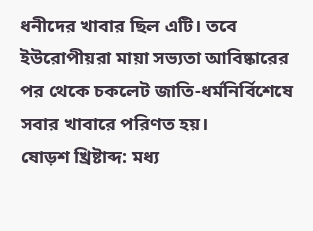ধনীদের খাবার ছিল এটি। তবে ইউরোপীয়রা মায়া সভ্যতা আবিষ্কারের পর থেকে চকলেট জাতি-ধর্মনির্বিশেষে সবার খাবারে পরিণত হয়।
ষোড়শ খ্রিষ্টাব্দ: মধ্য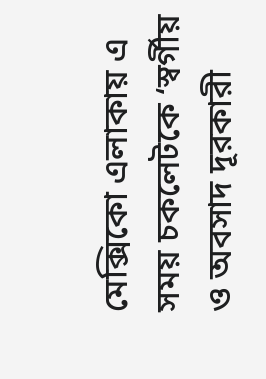মেক্সিকো এলাকায় এ সময় চকলেটকে ‘স্বর্গীয় ও অবসাদ দূরকারী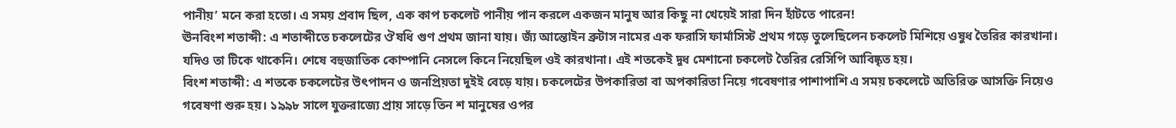পানীয়’ মনে করা হতো। এ সময় প্রবাদ ছিল, এক কাপ চকলেট পানীয় পান করলে একজন মানুষ আর কিছু না খেয়েই সারা দিন হাঁটতে পারেন!
ঊনবিংশ শতাব্দী: এ শতাব্দীতে চকলেটের ঔষধি গুণ প্রথম জানা যায়। জ্যঁ আন্তোইন ব্রুটাস নামের এক ফরাসি ফার্মাসিস্ট প্রথম গড়ে তুলেছিলেন চকলেট মিশিয়ে ওষুধ তৈরির কারখানা। যদিও তা টিকে থাকেনি। শেষে বহুজাতিক কোম্পানি নেসলে কিনে নিয়েছিল ওই কারখানা। এই শতকেই দুধ মেশানো চকলেট তৈরির রেসিপি আবিষ্কৃত হয়।
বিংশ শতাব্দী: এ শতকে চকলেটের উৎপাদন ও জনপ্রিয়তা দুইই বেড়ে যায়। চকলেটের উপকারিতা বা অপকারিতা নিয়ে গবেষণার পাশাপাশি এ সময় চকলেটে অতিরিক্ত আসক্তি নিয়েও গবেষণা শুরু হয়। ১৯৯৮ সালে যুক্তরাজ্যে প্রায় সাড়ে তিন শ মানুষের ওপর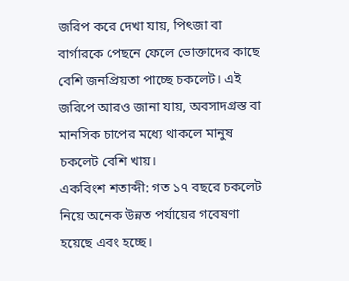জরিপ করে দেখা যায়, পিৎজা বা বার্গারকে পেছনে ফেলে ভোক্তাদের কাছে বেশি জনপ্রিয়তা পাচ্ছে চকলেট। এই জরিপে আরও জানা যায়, অবসাদগ্রস্ত বা মানসিক চাপের মধ্যে থাকলে মানুষ চকলেট বেশি খায়।
একবিংশ শতাব্দী: গত ১৭ বছরে চকলেট নিয়ে অনেক উন্নত পর্যায়ের গবেষণা হয়েছে এবং হচ্ছে।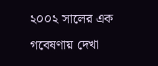২০০২ সালের এক গবেষণায় দেখা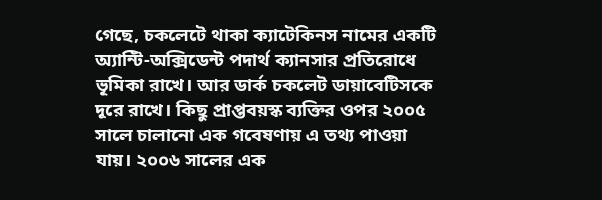গেছে, চকলেটে থাকা ক্যাটেকিনস নামের একটি অ্যান্টি-অক্সিডেন্ট পদার্থ ক্যানসার প্রতিরোধে ভূমিকা রাখে। আর ডার্ক চকলেট ডায়াবেটিসকে দূরে রাখে। কিছু প্রাপ্তবয়স্ক ব্যক্তির ওপর ২০০৫ সালে চালানো এক গবেষণায় এ তথ্য পাওয়া যায়। ২০০৬ সালের এক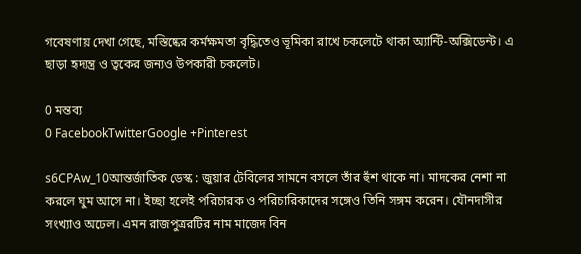গবেষণায় দেখা গেছে, মস্তিষ্কের কর্মক্ষমতা বৃদ্ধিতেও ভূমিকা রাখে চকলেটে থাকা অ্যান্টি-অক্সিডেন্ট। এ ছাড়া হৃদ্যন্ত্র ও ত্বকের জন্যও উপকারী চকলেট।

0 মন্তব্য
0 FacebookTwitterGoogle +Pinterest

s6CPAw_10আন্তর্জাতিক ডেস্ক : জুয়ার টেবিলের সামনে বসলে তাঁর হুঁশ থাকে না। মাদকের নেশা না করলে ঘুম আসে না। ইচ্ছা হলেই পরিচারক ও পরিচারিকাদের সঙ্গেও তিনি সঙ্গম করেন। যৌনদাসীর সংখ্যাও অঢেল। এমন রাজপুত্ররটির নাম মাজেদ বিন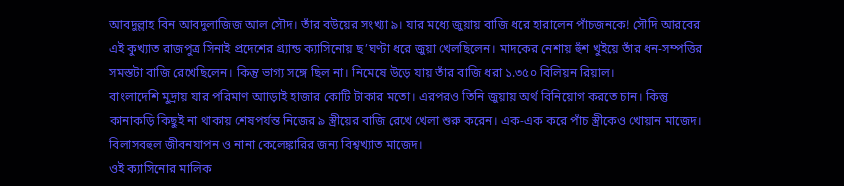আবদুল্লাহ বিন আবদুলাজিজ আল সৌদ। তাঁর বউয়ের সংখ্যা ৯। যার মধ্যে জুয়ায় বাজি ধরে হারালেন পাঁচজনকে! সৌদি আরবের এই কুখ্যাত রাজপুত্র সিনাই প্রদেশের গ্র্যান্ড ক্যাসিনোয় ছ’ঘণ্টা ধরে জুয়া খেলছিলেন। মাদকের নেশায় হুঁশ খুইয়ে তাঁর ধন-সম্পত্তির সমস্তটা বাজি রেখেছিলেন। কিন্তু ভাগ্য সঙ্গে ছিল না। নিমেষে উড়ে যায় তাঁর বাজি ধরা ১.৩৫০ বিলিয়ন রিয়াল।
বাংলাদেশি মুদ্রায় যার পরিমাণ আাড়াই হাজার কোটি টাকার মতো। এরপরও তিনি জুয়ায় অর্থ বিনিয়োগ করতে চান। কিন্তু কানাকড়ি কিছুই না থাকায় শেষপর্যন্ত নিজের ৯ স্ত্রীয়ের বাজি রেখে খেলা শুরু করেন। এক-এক করে পাঁচ স্ত্রীকেও খোয়ান মাজেদ। বিলাসবহুল জীবনযাপন ও নানা কেলেঙ্কারির জন্য বিশ্বখ্যাত মাজেদ।
ওই ক্যাসিনোর মালিক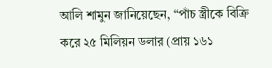আলি শামুন জানিয়েছেন, “পাঁচ স্ত্রীকে বিক্রি করে ২৫ মিলিয়ন ডলার (প্রায় ১৬১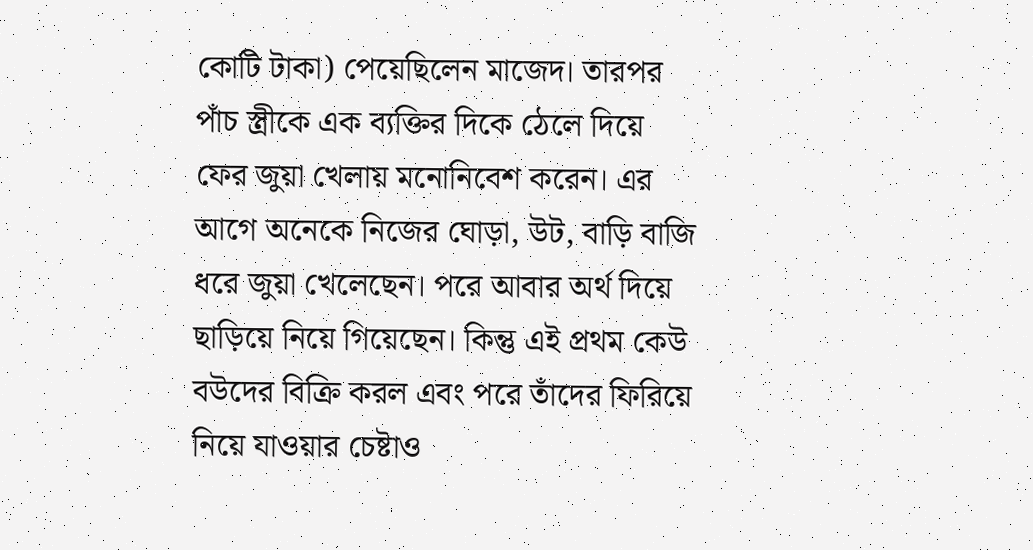কোটি টাকা) পেয়েছিলেন মাজেদ। তারপর পাঁচ স্ত্রীকে এক ব্যক্তির দিকে ঠেলে দিয়ে ফের জুয়া খেলায় মনোনিবেশ করেন। এর আগে অনেকে নিজের ঘোড়া, উট, বাড়ি বাজি ধরে জুয়া খেলেছেন। পরে আবার অর্থ দিয়ে ছাড়িয়ে নিয়ে গিয়েছেন। কিন্তু এই প্রথম কেউ বউদের বিক্রি করল এবং পরে তাঁদের ফিরিয়ে নিয়ে যাওয়ার চেষ্টাও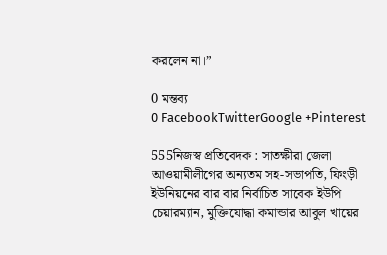করলেন না।”

0 মন্তব্য
0 FacebookTwitterGoogle +Pinterest

555নিজস্ব প্রতিবেদক : সাতক্ষীরা জেলা আওয়ামীলীগের অন্যতম সহ-সভাপতি, ফিংড়ী ইউনিয়নের বার বার নির্বাচিত সাবেক ইউপি চেয়ারম্যান, মুক্তিযোদ্ধা কমান্ডার আবুল খায়ের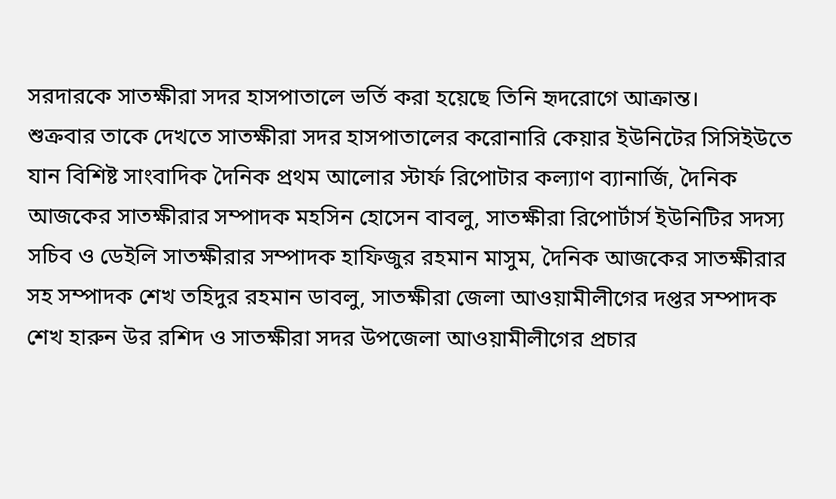সরদারকে সাতক্ষীরা সদর হাসপাতালে ভর্তি করা হয়েছে তিনি হৃদরোগে আক্রান্ত।
শুক্রবার তাকে দেখতে সাতক্ষীরা সদর হাসপাতালের করোনারি কেয়ার ইউনিটের সিসিইউতে যান বিশিষ্ট সাংবাদিক দৈনিক প্রথম আলোর স্টার্ফ রিপোটার কল্যাণ ব্যানার্জি, দৈনিক আজকের সাতক্ষীরার সম্পাদক মহসিন হোসেন বাবলু, সাতক্ষীরা রিপোর্টার্স ইউনিটির সদস্য সচিব ও ডেইলি সাতক্ষীরার সম্পাদক হাফিজুর রহমান মাসুম, দৈনিক আজকের সাতক্ষীরার সহ সম্পাদক শেখ তহিদুর রহমান ডাবলু, সাতক্ষীরা জেলা আওয়ামীলীগের দপ্তর সম্পাদক শেখ হারুন উর রশিদ ও সাতক্ষীরা সদর উপজেলা আওয়ামীলীগের প্রচার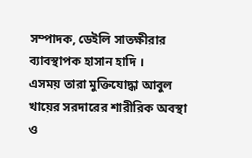সম্পাদক, ডেইলি সাতক্ষীরার ব্যাবস্থাপক হাসান হাদি ।
এসময় তারা মুক্তিযোদ্ধা আবুল খায়ের সরদারের শারীরিক অবস্থা ও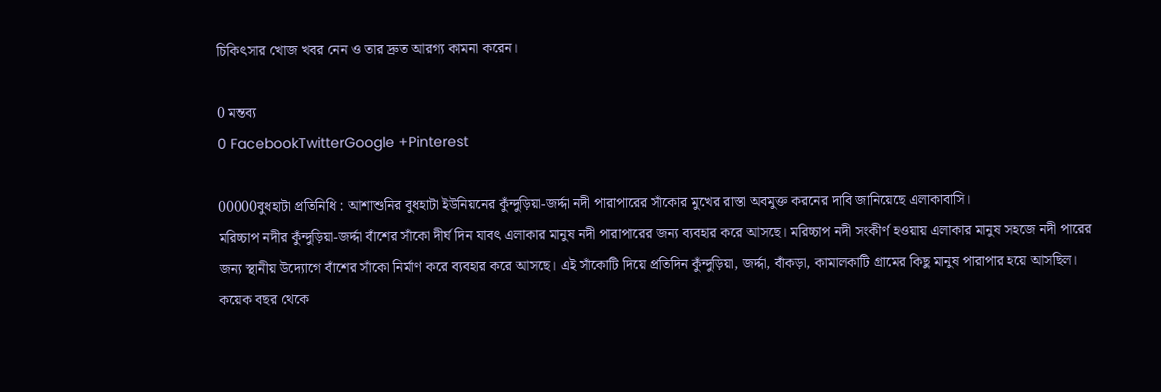চিকিৎসার খোজ খবর নেন ও তার দ্রুত আরগ্য কামনা করেন।

0 মন্তব্য
0 FacebookTwitterGoogle +Pinterest

00000বুধহাটা প্রতিনিধি : আশাশুনির বুধহাটা ইউনিয়নের কুঁন্দুড়িয়া-জর্দ্দা নদী পারাপারের সাঁকোর মুখের রাস্তা অবমুক্ত করনের দাবি জানিয়েছে এলাকাবাসি।
মরিচ্চাপ নদীর কুঁন্দুড়িয়া-জর্দ্দা বাঁশের সাঁকো দীর্ঘ দিন যাবৎ এলাকার মানুষ নদী পারাপারের জন্য ব্যবহার করে আসছে। মরিচ্চাপ নদী সংকীর্ণ হওয়ায় এলাকার মানুষ সহজে নদী পারের জন্য স্থানীয় উদ্যোগে বাঁশের সাঁকো নির্মাণ করে ব্যবহার করে আসছে। এই সাঁকোটি দিয়ে প্রতিদিন কুঁন্দুড়িয়া, জর্দ্দা, বাঁকড়া, কামালকাটি গ্রামের কিছু মানুষ পারাপার হয়ে আসছিল। কয়েক বছর থেকে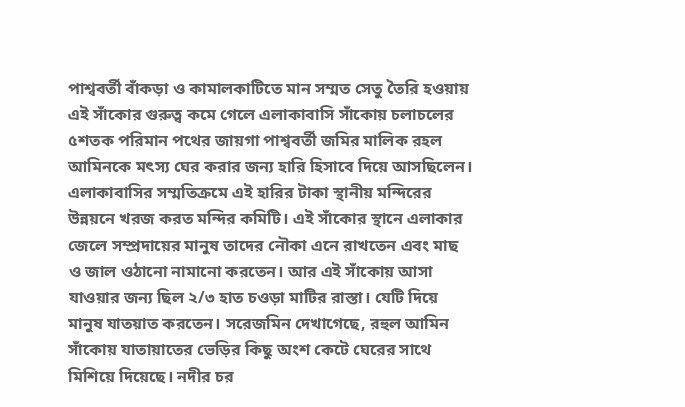পাশ্ববর্তী বাঁকড়া ও কামালকাটিতে মান সম্মত সেতু তৈরি হওয়ায় এই সাঁকোর গুরুত্ব কমে গেলে এলাকাবাসি সাঁকোয় চলাচলের ৫শতক পরিমান পথের জায়গা পাশ্ববর্তী জমির মালিক রহল আমিনকে মৎস্য ঘের করার জন্য হারি হিসাবে দিয়ে আসছিলেন। এলাকাবাসির সম্মতিক্রমে এই হারির টাকা স্থানীয় মন্দিরের উন্নয়নে খরজ করত মন্দির কমিটি। এই সাঁকোর স্থানে এলাকার জেলে সম্প্রদায়ের মানুষ তাদের নৌকা এনে রাখতেন এবং মাছ ও জাল ওঠানো নামানো করতেন। আর এই সাঁকোয় আসা যাওয়ার জন্য ছিল ২/৩ হাত চওড়া মাটির রাস্তা। যেটি দিয়ে মানুষ যাতয়াত করতেন। সরেজমিন দেখাগেছে, রহুল আমিন  সাঁকোয় যাতায়াতের ভেড়ির কিছু অংশ কেটে ঘেরের সাথে মিশিয়ে দিয়েছে। নদীর চর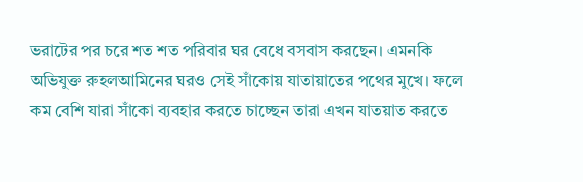ভরাটের পর চরে শত শত পরিবার ঘর বেধে বসবাস করছেন। এমনকি অভিযুক্ত রুহলআমিনের ঘরও সেই সাঁকোয় যাতায়াতের পথের মুখে। ফলে কম বেশি যারা সাঁকো ব্যবহার করতে চাচ্ছেন তারা এখন যাতয়াত করতে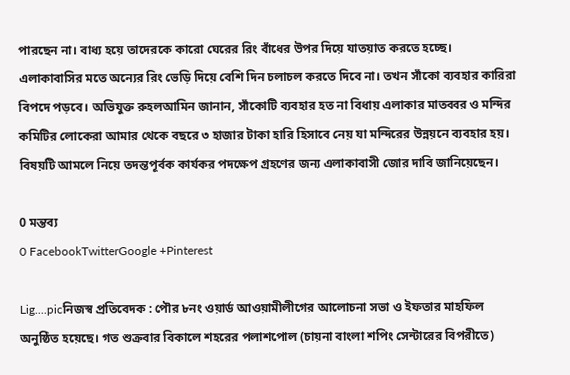পারছেন না। বাধ্য হয়ে তাদেরকে কারো ঘেরের রিং বাঁধের উপর দিয়ে যাতয়াত করতে হচ্ছে। এলাকাবাসির মতে অন্যের রিং ভেড়ি দিয়ে বেশি দিন চলাচল করতে দিবে না। তখন সাঁকো ব্যবহার কারিরা বিপদে পড়বে। অভিযুক্ত রুহলআমিন জানান, সাঁকোটি ব্যবহার হত না বিধায় এলাকার মাতব্বর ও মন্দির কমিটির লোকেরা আমার থেকে বছরে ৩ হাজার টাকা হারি হিসাবে নেয় যা মন্দিরের উন্নয়নে ব্যবহার হয়। বিষয়টি আমলে নিয়ে তদন্তপূর্বক কার্যকর পদক্ষেপ গ্রহণের জন্য এলাকাবাসী জোর দাবি জানিয়েছেন।

0 মন্তব্য
0 FacebookTwitterGoogle +Pinterest

Lig....picনিজস্ব প্রতিবেদক : পৌর ৮নং ওয়ার্ড আওয়ামীলীগের আলোচনা সভা ও ইফতার মাহফিল অনুষ্ঠিত হয়েছে। গত শুক্রবার বিকালে শহরের পলাশপোল (চায়না বাংলা শপিং সেন্টারের বিপরীতে)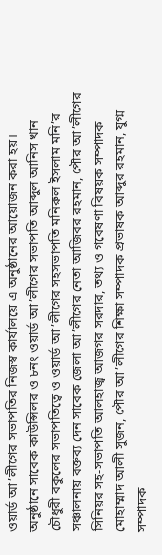ওয়ার্ড আ’লীগের সভাপতির নিজস্ব কার্যালয়ে এ অনুষ্ঠানের আয়োজন করা হয়।
অনুষ্ঠানে সাবেক কাউন্সিলর ও ৮নং ওয়ার্ড আ’লীগের সভাপতি আব্দুল আনিস খান চৌধুরী বকুলের সভাপতিত্বে ও ওয়ার্ড আ’লীগের সহসভাপতি মনিরুল ইসলাম মনি’র সঞ্চালনায় বক্তব্য দেন সাবেক জেলা আ’লীগের নেতা আজিবর রহমান, পৌর আ’লীগের সিনিয়র সহ-সভাপতি আলহাজ্ব আজগর সরদার, তথ্য ও গবেষণা বিষয়ক সম্পাদক মোহাম্মাদ আলী সুজন, পৌর আ’লীগের শিক্ষা সম্পাদক প্রভাষক আব্দুর রহমান, যুগ্ম সম্পাদক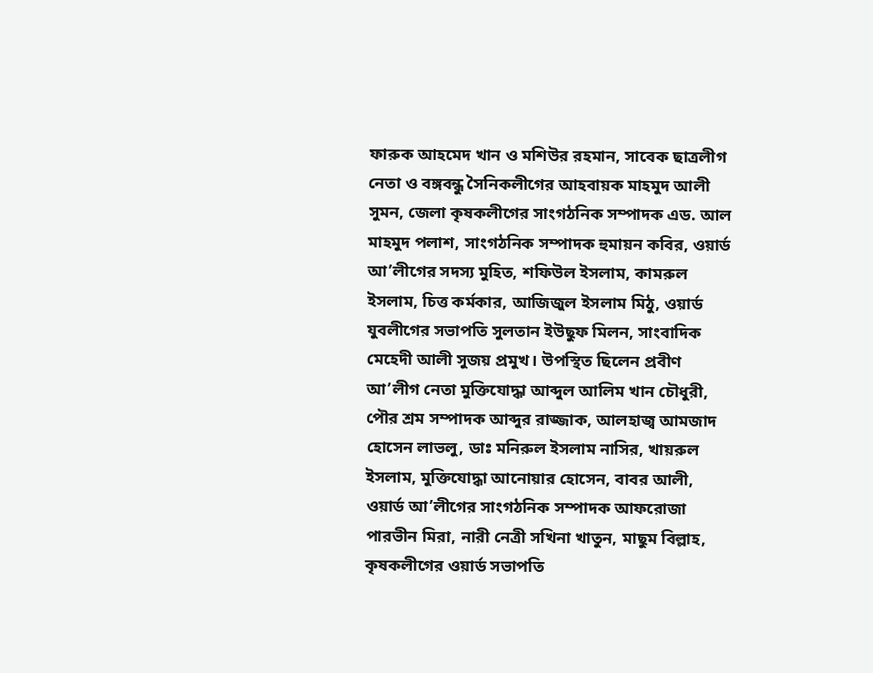ফারুক আহমেদ খান ও মশিউর রহমান, সাবেক ছাত্রলীগ নেতা ও বঙ্গবন্ধু সৈনিকলীগের আহবায়ক মাহমুদ আলী সুমন, জেলা কৃষকলীগের সাংগঠনিক সম্পাদক এড. আল মাহমুদ পলাশ, সাংগঠনিক সম্পাদক হুমায়ন কবির, ওয়ার্ড আ’লীগের সদস্য মুহিত, শফিউল ইসলাম, কামরুল ইসলাম, চিত্ত কর্মকার, আজিজুল ইসলাম মিঠু, ওয়ার্ড যুবলীগের সভাপতি সুলতান ইউছুফ মিলন, সাংবাদিক মেহেদী আলী সুজয় প্রমুখ। উপস্থিত ছিলেন প্রবীণ আ’লীগ নেতা মুক্তিযোদ্ধা আব্দুল আলিম খান চৌধুরী, পৌর শ্রম সম্পাদক আব্দুর রাজ্জাক, আলহাজ্ব আমজাদ হোসেন লাভলু, ডাঃ মনিরুল ইসলাম নাসির, খায়রুল ইসলাম, মুক্তিযোদ্ধা আনোয়ার হোসেন, বাবর আলী, ওয়ার্ড আ’লীগের সাংগঠনিক সম্পাদক আফরোজা পারভীন মিরা, নারী নেত্রী সখিনা খাতুন, মাছুম বিল্লাহ, কৃষকলীগের ওয়ার্ড সভাপতি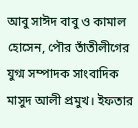আবু সাঈদ বাবু ও কামাল হোসেন, পৌর তাঁতীলীগের যুগ্ম সম্পাদক সাংবাদিক মাসুদ আলী প্রমুখ। ইফতার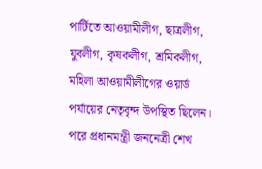পার্টিতে আওয়ামীলীগ, ছাত্রলীগ, যুবলীগ, কৃষকলীগ, শ্রমিকলীগ, মহিলা আওয়ামীলীগের ওয়ার্ড পর্যায়ের নেতৃবৃন্দ উপস্থিত ছিলেন। পরে প্রধানমন্ত্রী জননেত্রী শেখ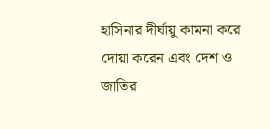হাসিনার দীর্ঘায়ু কামনা করে দোয়া করেন এবং দেশ ও জাতির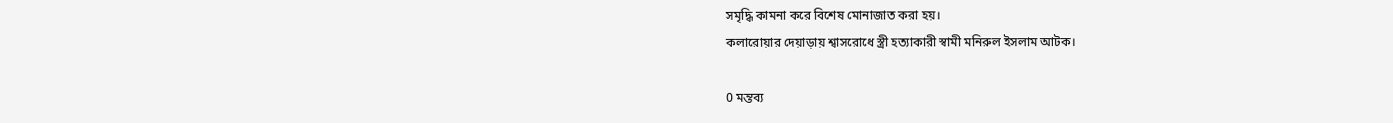সমৃদ্ধি কামনা করে বিশেষ মোনাজাত করা হয়।
কলারোয়ার দেয়াড়ায় শ্বাসরোধে স্ত্রী হত্যাকারী স্বামী মনিরুল ইসলাম আটক।

0 মন্তব্য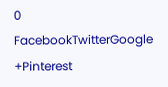0 FacebookTwitterGoogle +Pinterest